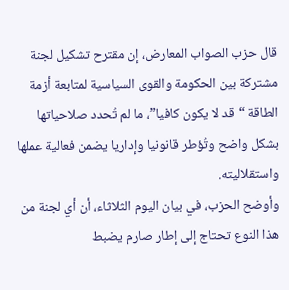قال حزب الصواب المعارض، إن مقترح تشكيل لجنة مشتركة بين الحكومة والقوى السياسية لمتابعة أزمة الطاقة “قد لا يكون كافيا”، ما لم تُحدد صلاحياتها بشكل واضح وتُؤطر قانونيا وإداريا يضمن فعالية عملها واستقلاليته.
وأوضح الحزب، في بيان اليوم الثلاثاء، أن أي لجنة من هذا النوع تحتاج إلى إطار صارم يضبط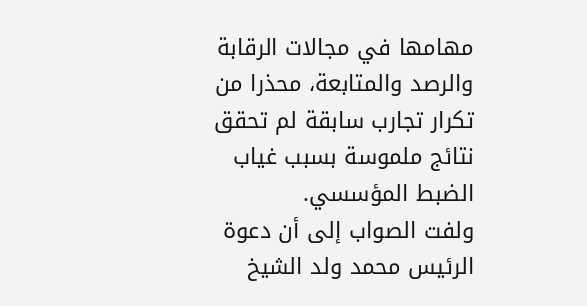مهامها في مجالات الرقابة والرصد والمتابعة، محذرا من تكرار تجارب سابقة لم تحقق نتائج ملموسة بسبب غياب الضبط المؤسسي.
ولفت الصواب إلى أن دعوة الرئيس محمد ولد الشيخ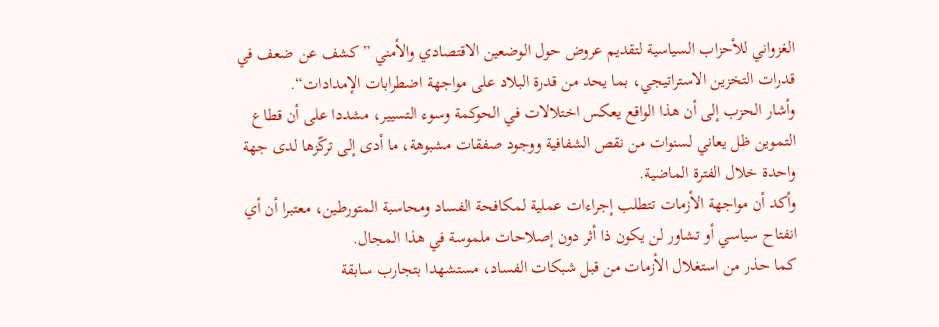الغزواني للأحزاب السياسية لتقديم عروض حول الوضعين الاقتصادي والأمني ”كشف عن ضعف في قدرات التخزين الاستراتيجي، بما يحد من قدرة البلاد على مواجهة اضطرابات الإمدادات“.
وأشار الحزب إلى أن هذا الواقع يعكس اختلالات في الحوكمة وسوء التسيير، مشددا على أن قطاع التموين ظل يعاني لسنوات من نقص الشفافية ووجود صفقات مشبوهة، ما أدى إلى تركّزها لدى جهة واحدة خلال الفترة الماضية.
وأكد أن مواجهة الأزمات تتطلب إجراءات عملية لمكافحة الفساد ومحاسبة المتورطين، معتبرا أن أي انفتاح سياسي أو تشاور لن يكون ذا أثر دون إصلاحات ملموسة في هذا المجال.
كما حذر من استغلال الأزمات من قبل شبكات الفساد، مستشهدا بتجارب سابقة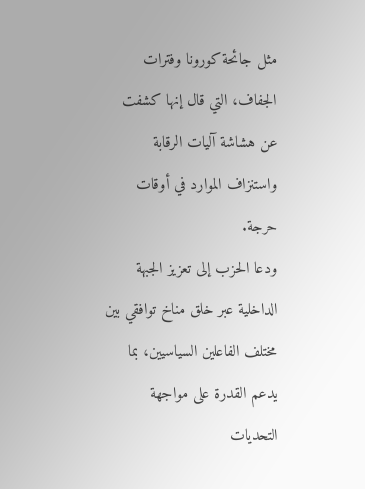مثل جائحة كورونا وفترات الجفاف، التي قال إنها كشفت عن هشاشة آليات الرقابة واستنزاف الموارد في أوقات حرجة.
ودعا الحزب إلى تعزيز الجبهة الداخلية عبر خلق مناخ توافقي بين مختلف الفاعلين السياسيين، بما يدعم القدرة على مواجهة التحديات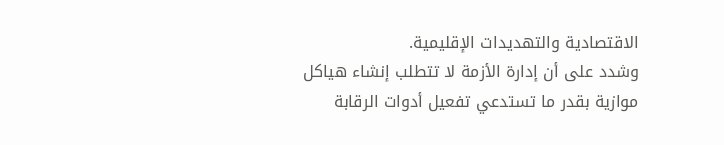الاقتصادية والتهديدات الإقليمية.
وشدد على أن إدارة الأزمة لا تتطلب إنشاء هياكل موازية بقدر ما تستدعي تفعيل أدوات الرقابة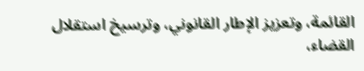القائمة، وتعزيز الإطار القانوني، وترسيخ استقلال القضاء،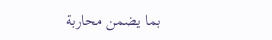بما يضمن محاربة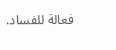فعالة للفساد.